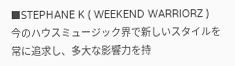■STEPHANE K ( WEEKEND WARRIORZ )
今のハウスミュージック界で新しいスタイルを常に追求し、多大な影響力を持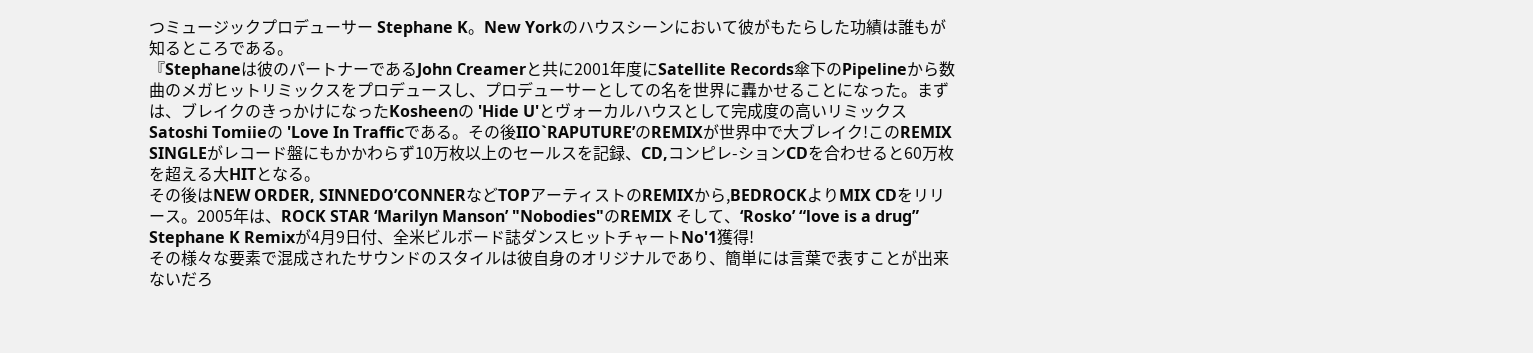つミュージックプロデューサー Stephane K。New Yorkのハウスシーンにおいて彼がもたらした功績は誰もが知るところである。
『Stephaneは彼のパートナーであるJohn Creamerと共に2001年度にSatellite Records傘下のPipelineから数曲のメガヒットリミックスをプロデュースし、プロデューサーとしての名を世界に轟かせることになった。まずは、ブレイクのきっかけになったKosheenの 'Hide U'とヴォーカルハウスとして完成度の高いリミックスSatoshi Tomiieの 'Love In Trafficである。その後IIO`RAPUTURE’のREMIXが世界中で大ブレイク!このREMIX SINGLEがレコード盤にもかかわらず10万枚以上のセールスを記録、CD,コンピレ-ションCDを合わせると60万枚を超える大HITとなる。
その後はNEW ORDER, SINNEDO’CONNERなどTOPアーティストのREMIXから,BEDROCKよりMIX CDをリリース。2005年は、ROCK STAR ‘Marilyn Manson’ "Nobodies"のREMIX そして、‘Rosko’ “love is a drug” Stephane K Remixが4月9日付、全米ビルボード誌ダンスヒットチャートNo'1獲得!
その様々な要素で混成されたサウンドのスタイルは彼自身のオリジナルであり、簡単には言葉で表すことが出来ないだろ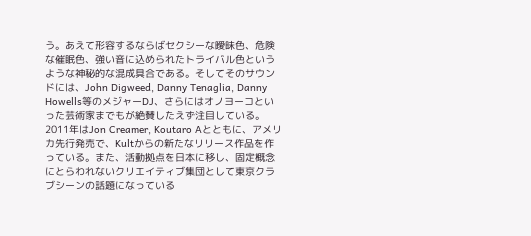う。あえて形容するならばセクシーな曖昧色、危険な催眠色、強い音に込められたトライバル色というような神秘的な混成具合である。そしてそのサウンドには、John Digweed, Danny Tenaglia, Danny Howells等のメジャーDJ、さらにはオノヨーコといった芸術家までもが絶賛したえず注目している。2011年はJon Creamer, Koutaro Aとともに、アメリカ先行発売で、Kultからの新たなリリース作品を作っている。また、活動拠点を日本に移し、固定概念にとらわれないクリエイティブ集団として東京クラブシーンの話題になっている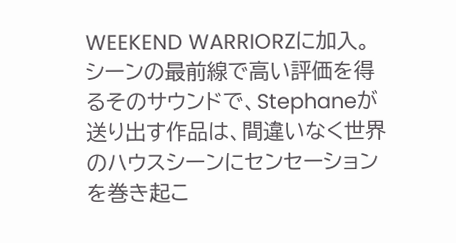WEEKEND WARRIORZに加入。シーンの最前線で高い評価を得るそのサウンドで、Stephaneが送り出す作品は、間違いなく世界のハウスシーンにセンセーションを巻き起こ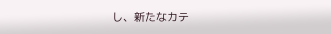し、新たなカテ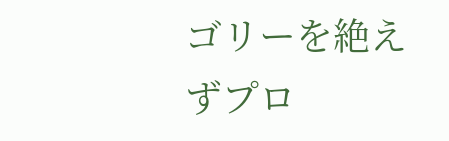ゴリーを絶えずプロ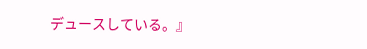デュースしている。』